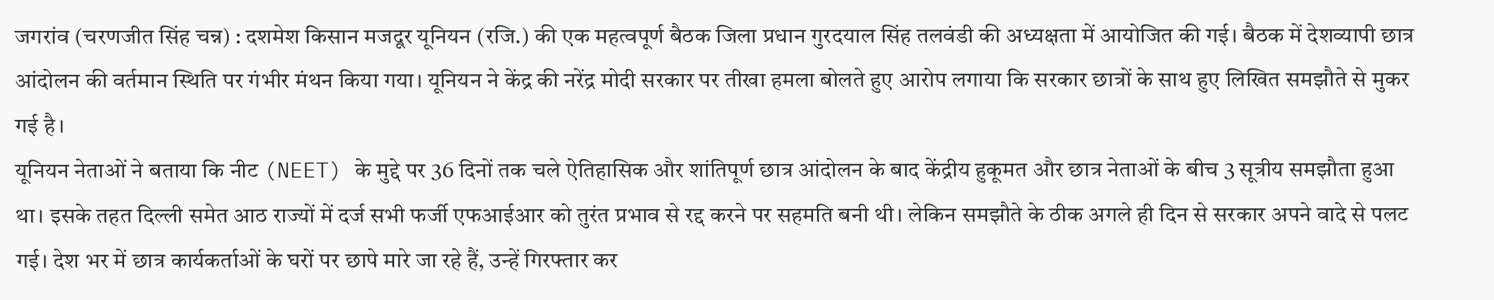जगरांव (चरणजीत सिंह चन्न) : दशमेश किसान मजदूर यूनियन (रजि.) की एक महत्वपूर्ण बैठक जिला प्रधान गुरदयाल सिंह तलवंडी की अध्यक्षता में आयोजित की गई। बैठक में देशव्यापी छात्र आंदोलन की वर्तमान स्थिति पर गंभीर मंथन किया गया। यूनियन ने केंद्र की नरेंद्र मोदी सरकार पर तीखा हमला बोलते हुए आरोप लगाया कि सरकार छात्रों के साथ हुए लिखित समझौते से मुकर गई है।
यूनियन नेताओं ने बताया कि नीट (NEET) के मुद्दे पर 36 दिनों तक चले ऐतिहासिक और शांतिपूर्ण छात्र आंदोलन के बाद केंद्रीय हुकूमत और छात्र नेताओं के बीच 3 सूत्रीय समझौता हुआ था। इसके तहत दिल्ली समेत आठ राज्यों में दर्ज सभी फर्जी एफआईआर को तुरंत प्रभाव से रद्द करने पर सहमति बनी थी। लेकिन समझौते के ठीक अगले ही दिन से सरकार अपने वादे से पलट गई। देश भर में छात्र कार्यकर्ताओं के घरों पर छापे मारे जा रहे हैं, उन्हें गिरफ्तार कर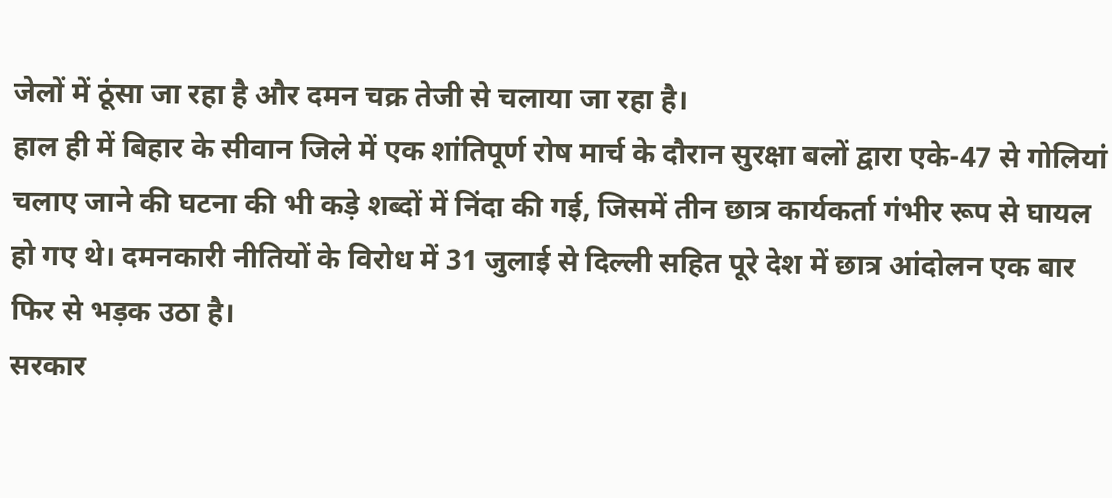जेलों में ठूंसा जा रहा है और दमन चक्र तेजी से चलाया जा रहा है।
हाल ही में बिहार के सीवान जिले में एक शांतिपूर्ण रोष मार्च के दौरान सुरक्षा बलों द्वारा एके-47 से गोलियां चलाए जाने की घटना की भी कड़े शब्दों में निंदा की गई, जिसमें तीन छात्र कार्यकर्ता गंभीर रूप से घायल हो गए थे। दमनकारी नीतियों के विरोध में 31 जुलाई से दिल्ली सहित पूरे देश में छात्र आंदोलन एक बार फिर से भड़क उठा है।
सरकार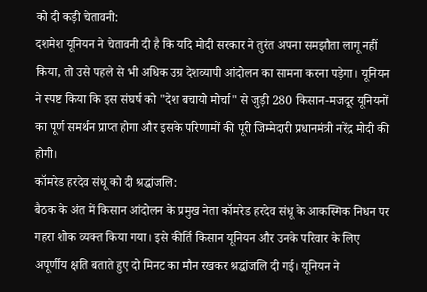को दी कड़ी चेतावनी:
दशमेश यूनियन ने चेतावनी दी है कि यदि मोदी सरकार ने तुरंत अपना समझौता लागू नहीं किया, तो उसे पहले से भी अधिक उग्र देशव्यापी आंदोलन का सामना करना पड़ेगा। यूनियन ने स्पष्ट किया कि इस संघर्ष को "देश बचायो मोर्चा" से जुड़ी 280 किसान-मजदूर यूनियनों का पूर्ण समर्थन प्राप्त होगा और इसके परिणामों की पूरी जिम्मेदारी प्रधानमंत्री नरेंद्र मोदी की होगी।
कॉमरेड हरदेव संधू को दी श्रद्धांजलि:
बैठक के अंत में किसान आंदोलन के प्रमुख नेता कॉमरेड हरदेव संधू के आकस्मिक निधन पर गहरा शोक व्यक्त किया गया। इसे कीर्ति किसान यूनियन और उनके परिवार के लिए अपूर्णीय क्षति बताते हुए दो मिनट का मौन रखकर श्रद्धांजलि दी गई। यूनियन ने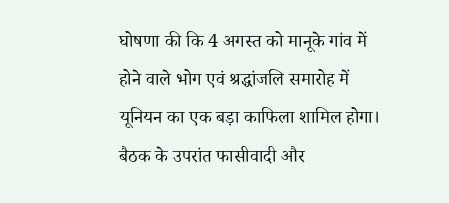घोषणा की कि 4 अगस्त को मानूके गांव में होने वाले भोग एवं श्रद्धांजलि समारोह में यूनियन का एक बड़ा काफिला शामिल होगा।
बैठक के उपरांत फासीवादी और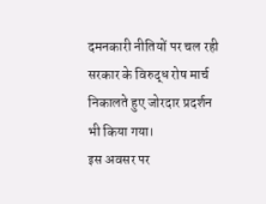दमनकारी नीतियों पर चल रही सरकार के विरुद्ध रोष मार्च निकालते हुए जोरदार प्रदर्शन भी किया गया।
इस अवसर पर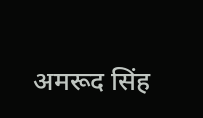अमरूद सिंह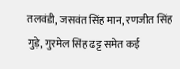तलवंडी, जसवंत सिंह मान, रणजीत सिंह गुड़े, गुरमेल सिंह ढट्ट समेत कई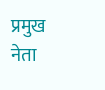प्रमुख नेता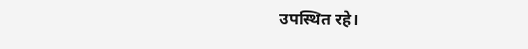उपस्थित रहे।